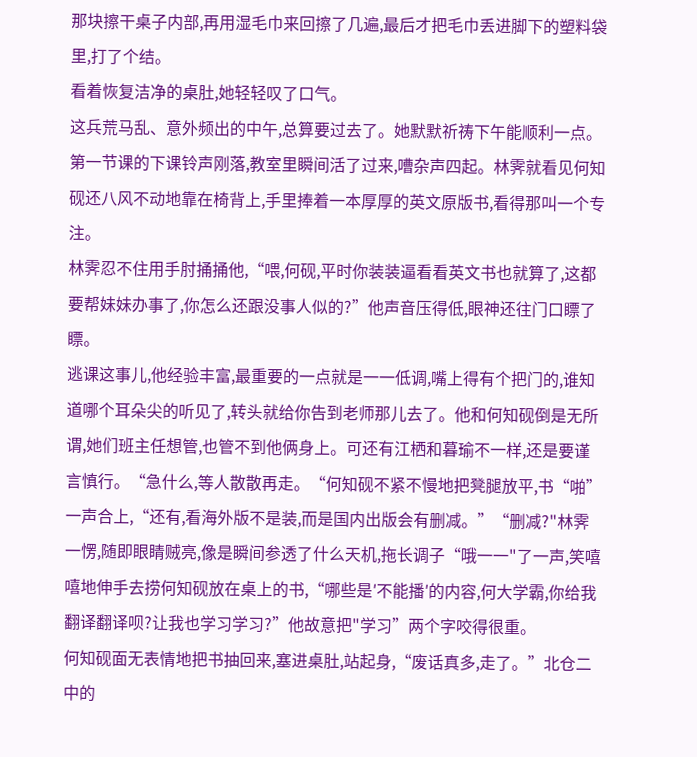那块擦干桌子内部,再用湿毛巾来回擦了几遍,最后才把毛巾丢进脚下的塑料袋里,打了个结。
看着恢复洁净的桌肚,她轻轻叹了口气。
这兵荒马乱、意外频出的中午,总算要过去了。她默默祈祷下午能顺利一点。
第一节课的下课铃声刚落,教室里瞬间活了过来,嘈杂声四起。林霁就看见何知砚还八风不动地靠在椅背上,手里捧着一本厚厚的英文原版书,看得那叫一个专注。
林霁忍不住用手肘捅捅他,“喂,何砚,平时你装装逼看看英文书也就算了,这都要帮妹妹办事了,你怎么还跟没事人似的?”他声音压得低,眼神还往门口瞟了瞟。
逃课这事儿,他经验丰富,最重要的一点就是一一低调,嘴上得有个把门的,谁知道哪个耳朵尖的听见了,转头就给你告到老师那儿去了。他和何知砚倒是无所谓,她们班主任想管,也管不到他俩身上。可还有江栖和暮瑜不一样,还是要谨言慎行。“急什么,等人散散再走。“何知砚不紧不慢地把凳腿放平,书“啪”一声合上,“还有,看海外版不是装,而是国内出版会有删减。”“删减?"林霁一愣,随即眼睛贼亮,像是瞬间参透了什么天机,拖长调子“哦一一"了一声,笑嘻嘻地伸手去捞何知砚放在桌上的书,“哪些是′不能播′的内容,何大学霸,你给我翻译翻译呗?让我也学习学习?”他故意把"学习”两个字咬得很重。
何知砚面无表情地把书抽回来,塞进桌肚,站起身,“废话真多,走了。”北仓二中的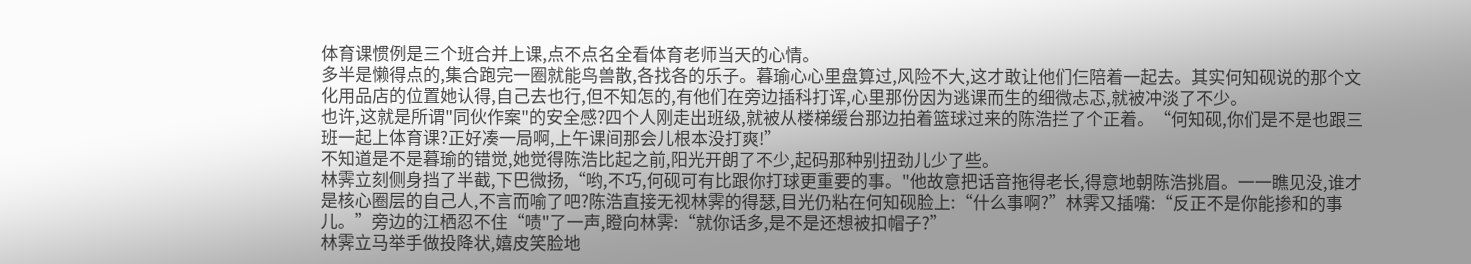体育课惯例是三个班合并上课,点不点名全看体育老师当天的心情。
多半是懒得点的,集合跑完一圈就能鸟兽散,各找各的乐子。暮瑜心心里盘算过,风险不大,这才敢让他们仨陪着一起去。其实何知砚说的那个文化用品店的位置她认得,自己去也行,但不知怎的,有他们在旁边插科打诨,心里那份因为逃课而生的细微忐忑,就被冲淡了不少。
也许,这就是所谓"同伙作案"的安全感?四个人刚走出班级,就被从楼梯缓台那边拍着篮球过来的陈浩拦了个正着。“何知砚,你们是不是也跟三班一起上体育课?正好凑一局啊,上午课间那会儿根本没打爽!”
不知道是不是暮瑜的错觉,她觉得陈浩比起之前,阳光开朗了不少,起码那种别扭劲儿少了些。
林霁立刻侧身挡了半截,下巴微扬,“哟,不巧,何砚可有比跟你打球更重要的事。"他故意把话音拖得老长,得意地朝陈浩挑眉。一一瞧见没,谁才是核心圈层的自己人,不言而喻了吧?陈浩直接无视林霁的得瑟,目光仍粘在何知砚脸上:“什么事啊?”林霁又插嘴:“反正不是你能掺和的事儿。”旁边的江栖忍不住“啧"了一声,瞪向林霁:“就你话多,是不是还想被扣帽子?”
林霁立马举手做投降状,嬉皮笑脸地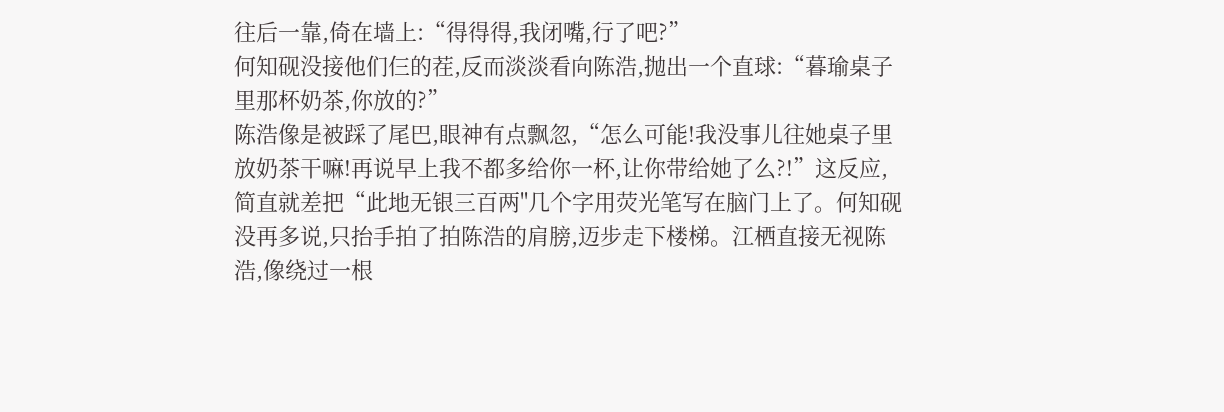往后一靠,倚在墙上:“得得得,我闭嘴,行了吧?”
何知砚没接他们仨的茬,反而淡淡看向陈浩,抛出一个直球:“暮瑜桌子里那杯奶茶,你放的?”
陈浩像是被踩了尾巴,眼神有点飘忽,“怎么可能!我没事儿往她桌子里放奶茶干嘛!再说早上我不都多给你一杯,让你带给她了么?!”这反应,简直就差把“此地无银三百两"几个字用荧光笔写在脑门上了。何知砚没再多说,只抬手拍了拍陈浩的肩膀,迈步走下楼梯。江栖直接无视陈浩,像绕过一根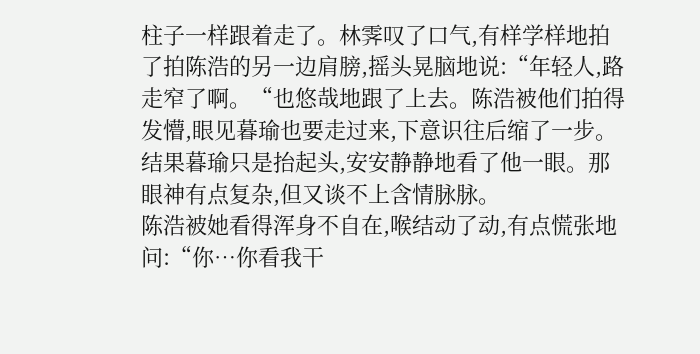柱子一样跟着走了。林霁叹了口气,有样学样地拍了拍陈浩的另一边肩膀,摇头晃脑地说:“年轻人,路走窄了啊。“也悠哉地跟了上去。陈浩被他们拍得发懵,眼见暮瑜也要走过来,下意识往后缩了一步。结果暮瑜只是抬起头,安安静静地看了他一眼。那眼神有点复杂,但又谈不上含情脉脉。
陈浩被她看得浑身不自在,喉结动了动,有点慌张地问:“你…你看我干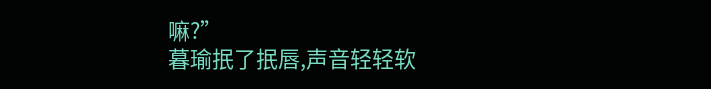嘛?”
暮瑜抿了抿唇,声音轻轻软